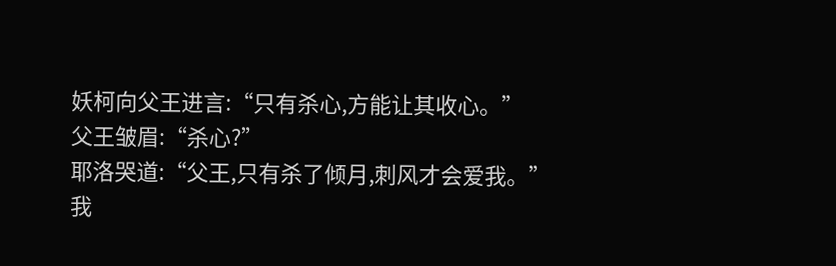妖柯向父王进言:“只有杀心,方能让其收心。”
父王皱眉:“杀心?”
耶洛哭道:“父王,只有杀了倾月,刺风才会爱我。”
我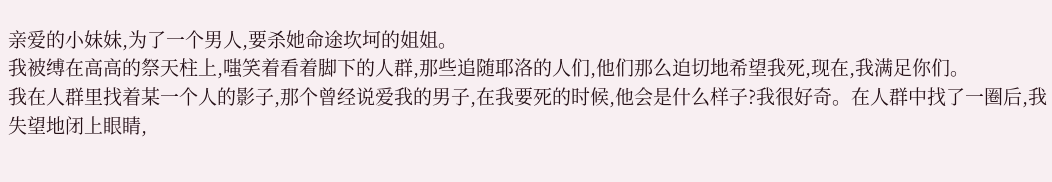亲爱的小妹妹,为了一个男人,要杀她命途坎坷的姐姐。
我被缚在高高的祭天柱上,嗤笑着看着脚下的人群,那些追随耶洛的人们,他们那么迫切地希望我死,现在,我满足你们。
我在人群里找着某一个人的影子,那个曾经说爱我的男子,在我要死的时候,他会是什么样子?我很好奇。在人群中找了一圈后,我失望地闭上眼睛,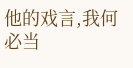他的戏言,我何必当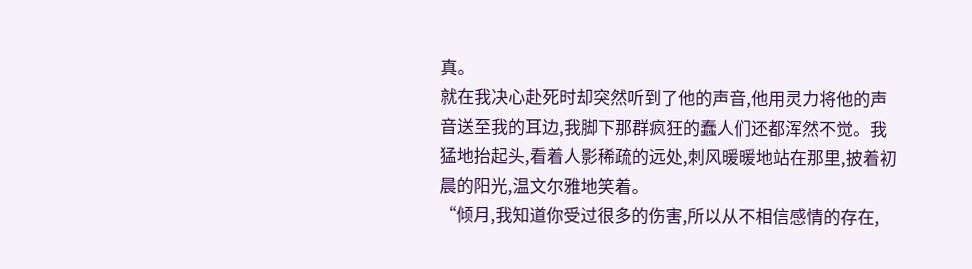真。
就在我决心赴死时却突然听到了他的声音,他用灵力将他的声音送至我的耳边,我脚下那群疯狂的蠢人们还都浑然不觉。我猛地抬起头,看着人影稀疏的远处,刺风暖暖地站在那里,披着初晨的阳光,温文尔雅地笑着。
“倾月,我知道你受过很多的伤害,所以从不相信感情的存在,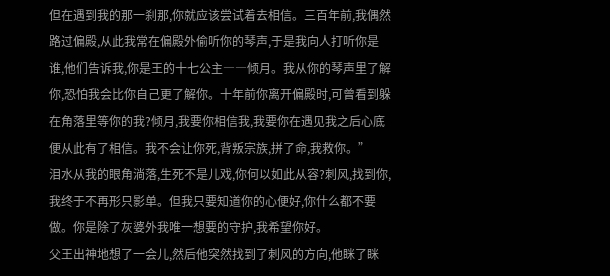但在遇到我的那一刹那,你就应该尝试着去相信。三百年前,我偶然路过偏殿,从此我常在偏殿外偷听你的琴声,于是我向人打听你是谁,他们告诉我,你是王的十七公主――倾月。我从你的琴声里了解你,恐怕我会比你自己更了解你。十年前你离开偏殿时,可曾看到躲在角落里等你的我?倾月,我要你相信我,我要你在遇见我之后心底便从此有了相信。我不会让你死,背叛宗族,拼了命,我救你。”
泪水从我的眼角淌落,生死不是儿戏,你何以如此从容?刺风,找到你,我终于不再形只影单。但我只要知道你的心便好,你什么都不要做。你是除了灰婆外我唯一想要的守护,我希望你好。
父王出神地想了一会儿,然后他突然找到了刺风的方向,他眯了眯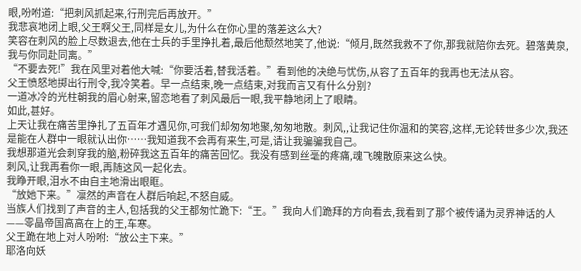眼,吩咐道:“把刺风抓起来,行刑完后再放开。”
我悲哀地闭上眼,父王啊父王,同样是女儿,为什么在你心里的落差这么大?
笑容在刺风的脸上尽数退去,他在士兵的手里挣扎着,最后他颓然地笑了,他说:“倾月,既然我救不了你,那我就陪你去死。碧落黄泉,我与你同赴同离。”
“不要去死!”我在风里对着他大喊:“你要活着,替我活着。”看到他的决绝与忧伤,从容了五百年的我再也无法从容。
父王愤怒地掷出行刑令,我冷笑着。早一点结束,晚一点结束,对我而言又有什么分别?
一道冰冷的光柱朝我的眉心射来,留恋地看了刺风最后一眼,我平静地闭上了眼睛。
如此,甚好。
上天让我在痛苦里挣扎了五百年才遇见你,可我们却匆匆地聚,匆匆地散。刺风,,让我记住你温和的笑容,这样,无论转世多少次,我还是能在人群中一眼就认出你……我知道我不会再有来生,可是,请让我骗骗我自己。
我想那道光会刺穿我的脑,粉碎我这五百年的痛苦回忆。我没有感到丝毫的疼痛,魂飞魄散原来这么快。
刺风,让我再看你一眼,再随这风一起化去。
我睁开眼,泪水不由自主地滑出眼眶。
“放她下来。”凛然的声音在人群后响起,不怒自威。
当族人们找到了声音的主人,包括我的父王都匆忙跪下:“王。”我向人们跪拜的方向看去,我看到了那个被传诵为灵界神话的人——零晶帝国高高在上的王,车寒。
父王跪在地上对人吩咐:“放公主下来。”
耶洛向妖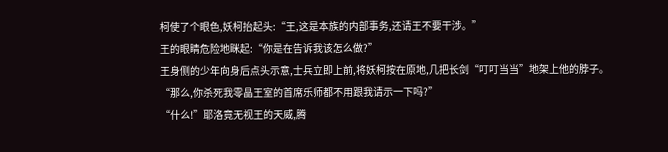柯使了个眼色,妖柯抬起头:“王,这是本族的内部事务,还请王不要干涉。”
王的眼睛危险地眯起:“你是在告诉我该怎么做?”
王身侧的少年向身后点头示意,士兵立即上前,将妖柯按在原地,几把长剑“叮叮当当”地架上他的脖子。
“那么,你杀死我零晶王室的首席乐师都不用跟我请示一下吗?”
“什么!”耶洛竟无视王的天威,腾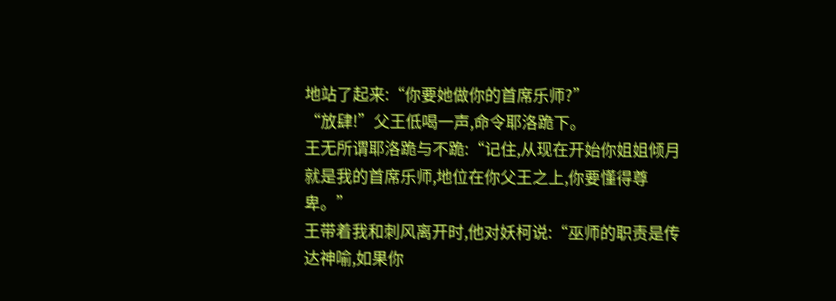地站了起来:“你要她做你的首席乐师?”
“放肆!”父王低喝一声,命令耶洛跪下。
王无所谓耶洛跪与不跪:“记住,从现在开始你姐姐倾月就是我的首席乐师,地位在你父王之上,你要懂得尊卑。”
王带着我和刺风离开时,他对妖柯说:“巫师的职责是传达神喻,如果你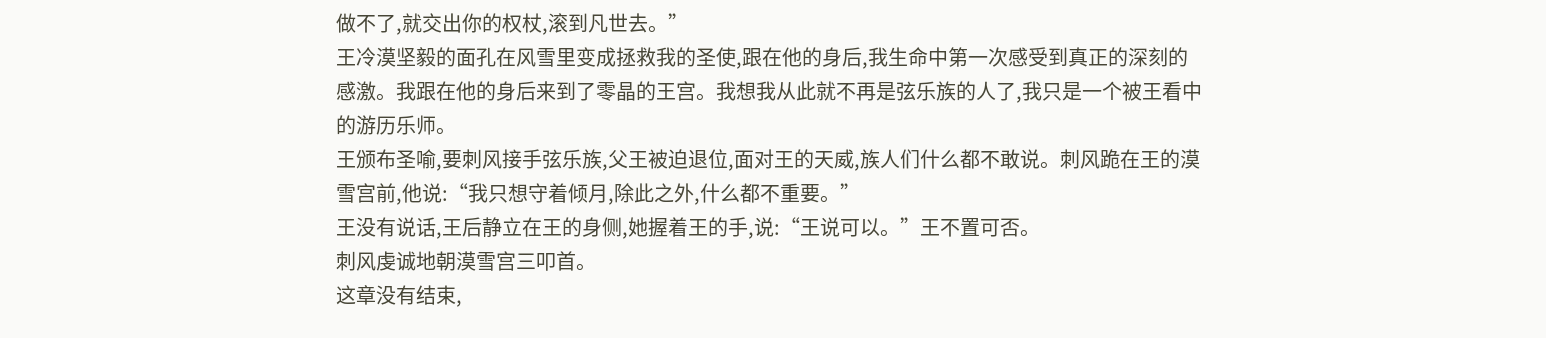做不了,就交出你的权杖,滚到凡世去。”
王冷漠坚毅的面孔在风雪里变成拯救我的圣使,跟在他的身后,我生命中第一次感受到真正的深刻的感激。我跟在他的身后来到了零晶的王宫。我想我从此就不再是弦乐族的人了,我只是一个被王看中的游历乐师。
王颁布圣喻,要刺风接手弦乐族,父王被迫退位,面对王的天威,族人们什么都不敢说。刺风跪在王的漠雪宫前,他说:“我只想守着倾月,除此之外,什么都不重要。”
王没有说话,王后静立在王的身侧,她握着王的手,说:“王说可以。”王不置可否。
刺风虔诚地朝漠雪宫三叩首。
这章没有结束,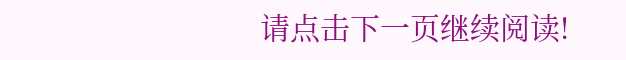请点击下一页继续阅读!